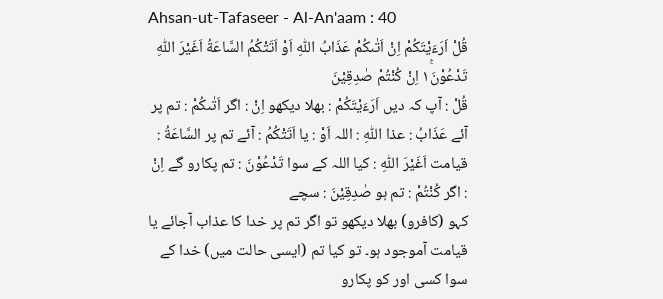Ahsan-ut-Tafaseer - Al-An'aam : 40
قُلْ اَرَءَیْتَكُمْ اِنْ اَتٰىكُمْ عَذَابُ اللّٰهِ اَوْ اَتَتْكُمُ السَّاعَةُ اَغَیْرَ اللّٰهِ تَدْعُوْنَ١ۚ اِنْ كُنْتُمْ صٰدِقِیْنَ
قُلْ : آپ کہ دیں اَرَءَيْتَكُمْ : بھلا دیکھو اِنْ : اگر اَتٰىكُمْ : تم پر آئے عَذَابُ : عذا اللّٰهِ : اللہ اَوْ : یا اَتَتْكُمُ : آئے تم پر السَّاعَةُ : قیامت اَغَيْرَ اللّٰهِ : کیا اللہ کے سوا تَدْعُوْنَ : تم پکارو گے اِنْ : اگر كُنْتُمْ : تم ہو صٰدِقِيْنَ : سچے
کہو (کافرو) بھلا دیکھو تو اگر تم پر خدا کا عذاب آجائے یا قیامت آموجود ہو۔ تو کیا تم (ایسی حالت میں) خدا کے سوا کسی اور کو پکارو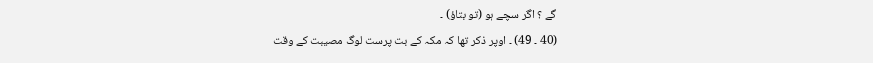گے ؟ اگر سچے ہو (تو بتاؤ) ۔
(40 ۔ 49) ۔ اوپر ذکر تھا کہ مکہ کے بت پرست لوگ مصیبت کے وقت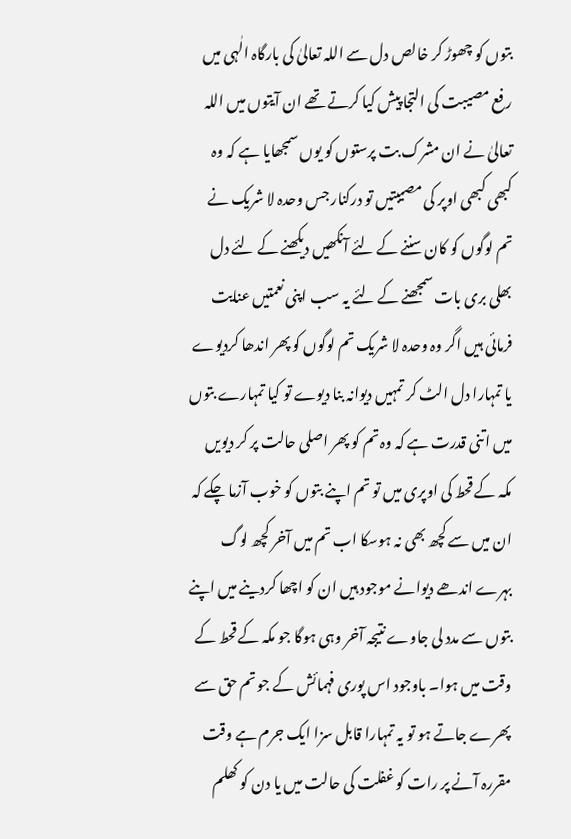بتوں کو چھوڑ کر خالص دل سے اللہ تعالیٰ کی بارگاہ الٰہی میں رفع مصیبت کی التجا پیش کیا کرتے تھے ان آیتوں میں اللہ تعالیٰ نے ان مشرک بت پرستوں کو یوں سمجھایا ہے کہ وہ کبھی کبھی اوپر کی مصیبتیں تو درکنار جس وحدہ لا شریک نے تم لوگوں کو کان سننے کے لئے آنکھیں دیکھنے کے لئے دل بھلی بری بات سمجھنے کے لئے یہ سب اپنی نعمتیں عنایت فرمائی ہیں اگر وہ وحدہ لا شریک تم لوگوں کو پھر اندھا کردیوے یا تمہارا دل الٹ کر تمہیں دیوانہ بنا دیوے تو کیا تمہارے بتوں میں اتنی قدرت ہے کہ وہ تم کو پھر اصلی حالت پر کر دیویں مکہ کے قحط کی اوپری میں تو تم اپنے بتوں کو خوب آزما چکے کہ ان میں سے کچھ بھی نہ ہوسکا اب تم میں آخر کچھ لوگ بہرے اندھے دیوانے موجود ہیں ان کو اچھا کردینے میں اپنے بتوں سے مدد لی جاوے نتیجہ آخر وہی ہوگا جو مکہ کے قحط کے وقت میں ہوا۔ باوجود اس پوری فہمائش کے جو تم حق سے پھرے جاتے ہو تو یہ تمہارا قابل سزا ایک جرم ہے وقت مقررہ آنے پر رات کو غفلت کی حالت میں یا دن کو کھلم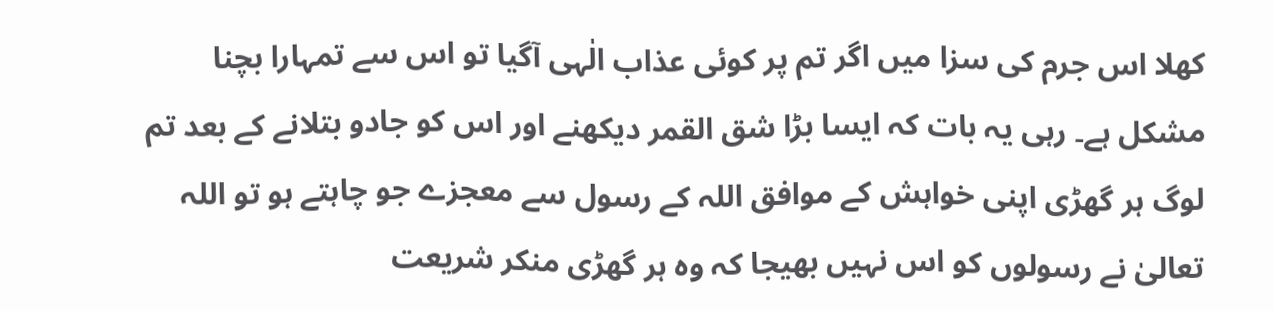کھلا اس جرم کی سزا میں اگر تم پر کوئی عذاب الٰہی آگیا تو اس سے تمہارا بچنا مشکل ہے۔ رہی یہ بات کہ ایسا بڑا شق القمر دیکھنے اور اس کو جادو بتلانے کے بعد تم لوگ ہر گھڑی اپنی خواہش کے موافق اللہ کے رسول سے معجزے جو چاہتے ہو تو اللہ تعالیٰ نے رسولوں کو اس نہیں بھیجا کہ وہ ہر گھڑی منکر شریعت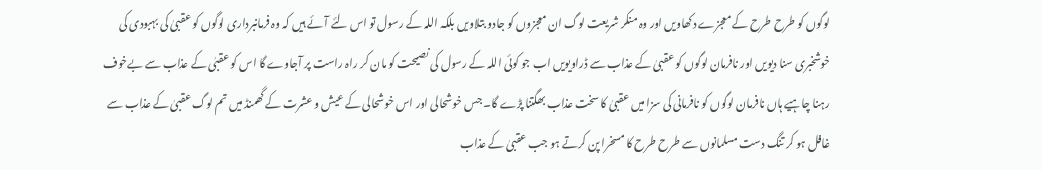لوگوں کو طرح طرح کے معجزے دکھاویں اور وہ منکر شریعت لوگ ان معجزوں کو جادو بتلاویں بلکہ اللہ کے رسول تو اس لئے آئے ہیں کہ وہ فرمانبرداری لوگوں کو عقبیٰ کی بہبودی کی خوشخبری سنا دیویں اور نافرمان لوگوں کو عقبیٰ کے عذاب سے ڈراویویں اب جو کوئی اللہ کے رسول کی نصیحت کو مان کر راہ راست پر آجاوے گا اس کو عقبٰی کے عذاب سے بےخوف رہنا چاہیے ہاں نافرمان لوگوں کو نافرمانی کی سزا میں عقبیٰ کا سخت عذاب بھگتنا پڑے گا۔ جس خوشحالی اور اس خوشحالی کے عیش و عشرت کے گھمنڈ میں تم لوگ عقبیٰ کے عذاب سے غافل ہو کر تنگ دست مسلمانوں سے طرح طرح کا مسخرا پن کرتے ہو جب عقبیٰ کے عذاب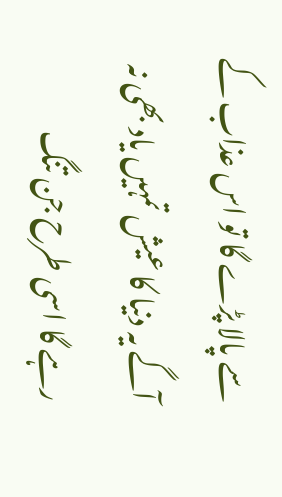سے پالا پڑے گا تو اس عذاب کے آگے یہ دنیا کا عیش تمہیں یاد بھی نہ رہے گا اسی طرح جن تنگ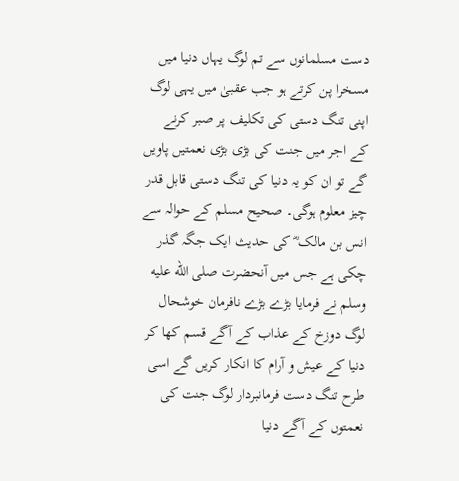دست مسلمانوں سے تم لوگ یہاں دنیا میں مسخرا پن کرتے ہو جب عقبیٰ میں یہی لوگ اپنی تنگ دستی کی تکلیف پر صبر کرنے کے اجر میں جنت کی بڑی بڑی نعمتیں پاویں گے تو ان کو یہ دنیا کی تنگ دستی قابل قدر چیز معلوم ہوگی۔ صحیح مسلم کے حوالہ سے انس بن مالک ؓ کی حدیث ایک جگہ گذر چکی ہے جس میں آنحضرت صلى الله عليه وسلم نے فرمایا بڑے بڑے نافرمان خوشحال لوگ دوزخ کے عذاب کے آگے قسم کھا کر دنیا کے عیش و آرام کا انکار کریں گے اسی طرح تنگ دست فرمانبردار لوگ جنت کی نعمتوں کے آگے دنیا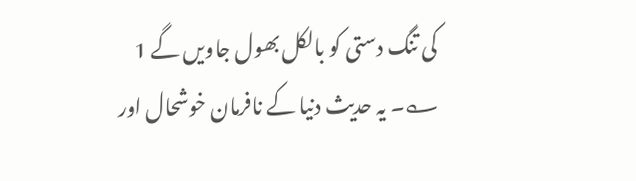کی تنگ دستی کو بالکل بھول جاویں گے 1 ؎۔ یہ حدیث دنیا کے نافرمان خوشحال اور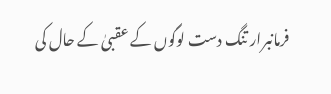فرمانبرار تنگ دست لوگوں کے عقبیٰ کے حال کی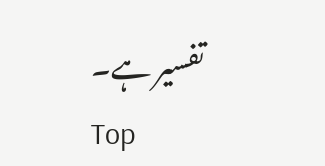تفسیر ہے۔
Top